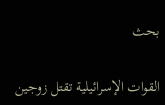بحث

القوات الإسرائيلية تقتل زوجين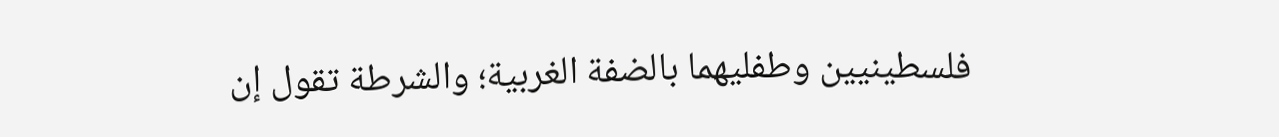فلسطينيين وطفليهما بالضفة الغربية؛ والشرطة تقول إن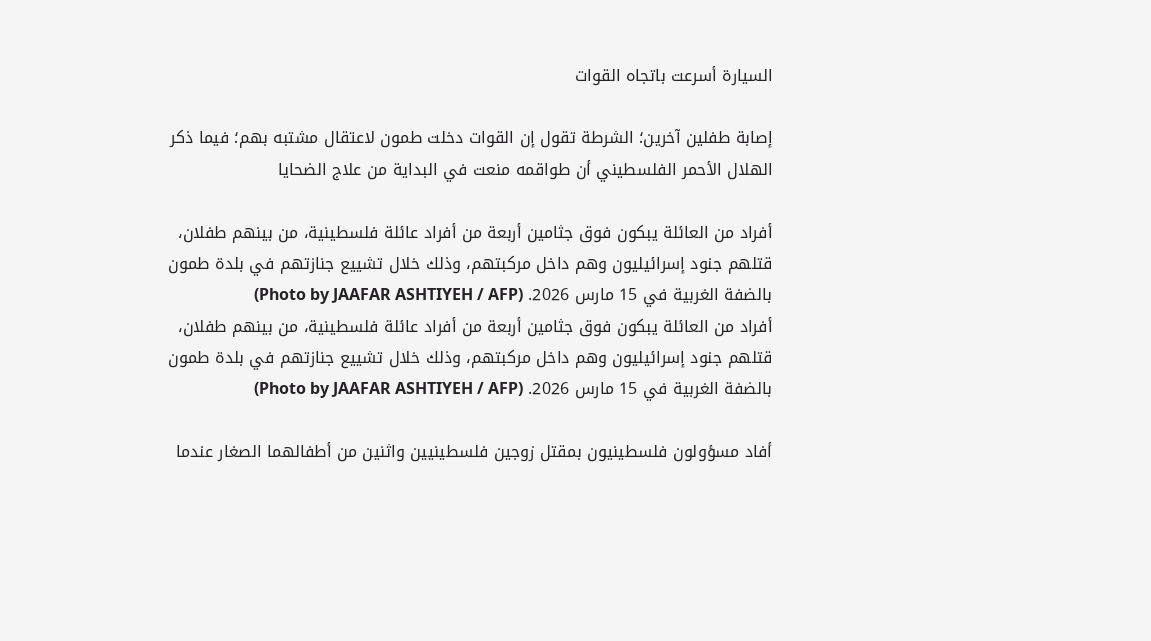السيارة أسرعت باتجاه القوات

إصابة طفلين آخرين؛ الشرطة تقول إن القوات دخلت طمون لاعتقال مشتبه بهم؛ فيما ذكر الهلال الأحمر الفلسطيني أن طواقمه منعت في البداية من علاج الضحايا

أفراد من العائلة يبكون فوق جثامين أربعة من أفراد عائلة فلسطينية، من بينهم طفلان، قتلهم جنود إسرائيليون وهم داخل مركبتهم، وذلك خلال تشييع جنازتهم في بلدة طمون بالضفة الغربية في 15 مارس 2026. (Photo by JAAFAR ASHTIYEH / AFP)
أفراد من العائلة يبكون فوق جثامين أربعة من أفراد عائلة فلسطينية، من بينهم طفلان، قتلهم جنود إسرائيليون وهم داخل مركبتهم، وذلك خلال تشييع جنازتهم في بلدة طمون بالضفة الغربية في 15 مارس 2026. (Photo by JAAFAR ASHTIYEH / AFP)

أفاد مسؤولون فلسطينيون بمقتل زوجين فلسطينيين واثنين من أطفالهما الصغار عندما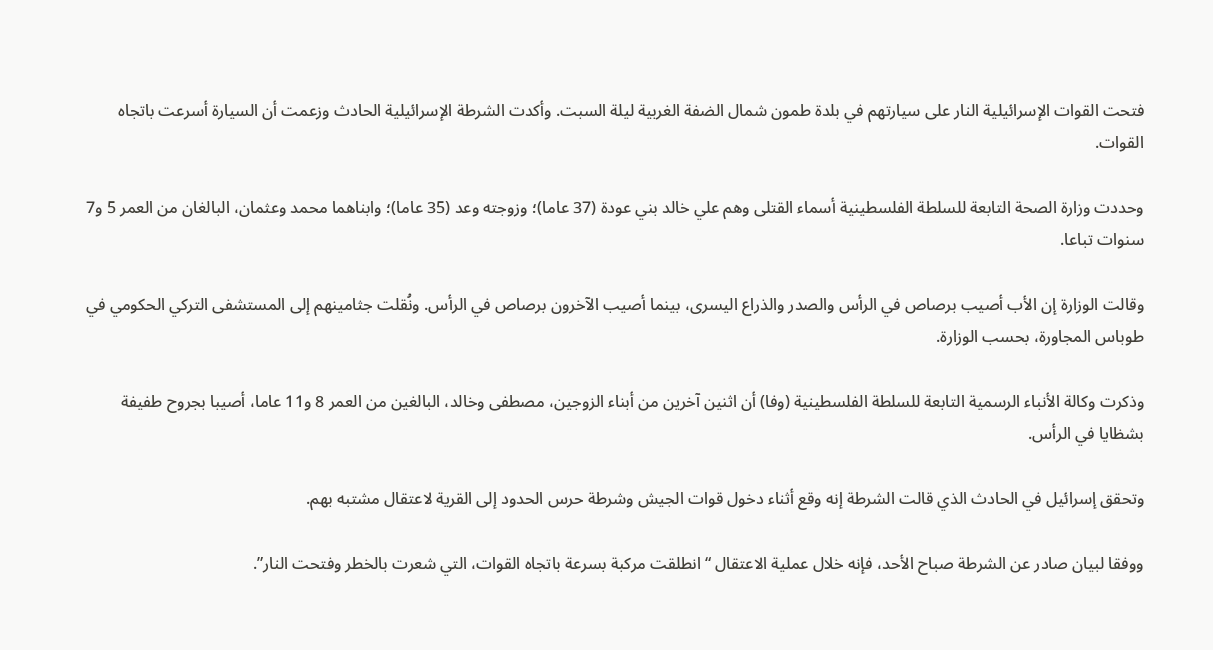فتحت القوات الإسرائيلية النار على سيارتهم في بلدة طمون شمال الضفة الغربية ليلة السبت. وأكدت الشرطة الإسرائيلية الحادث وزعمت أن السيارة أسرعت باتجاه القوات.

وحددت وزارة الصحة التابعة للسلطة الفلسطينية أسماء القتلى وهم علي خالد بني عودة (37 عاما)؛ وزوجته وعد (35 عاما)؛ وابناهما محمد وعثمان، البالغان من العمر 5 و7 سنوات تباعا.

وقالت الوزارة إن الأب أصيب برصاص في الرأس والصدر والذراع اليسرى، بينما أصيب الآخرون برصاص في الرأس. ونُقلت جثامينهم إلى المستشفى التركي الحكومي في طوباس المجاورة، بحسب الوزارة.

وذكرت وكالة الأنباء الرسمية التابعة للسلطة الفلسطينية (وفا) أن اثنين آخرين من أبناء الزوجين، مصطفى وخالد، البالغين من العمر 8 و11 عاما، أصيبا بجروح طفيفة بشظايا في الرأس.

وتحقق إسرائيل في الحادث الذي قالت الشرطة إنه وقع أثناء دخول قوات الجيش وشرطة حرس الحدود إلى القرية لاعتقال مشتبه بهم.

ووفقا لبيان صادر عن الشرطة صباح الأحد، فإنه خلال عملية الاعتقال “انطلقت مركبة بسرعة باتجاه القوات، التي شعرت بالخطر وفتحت النار”.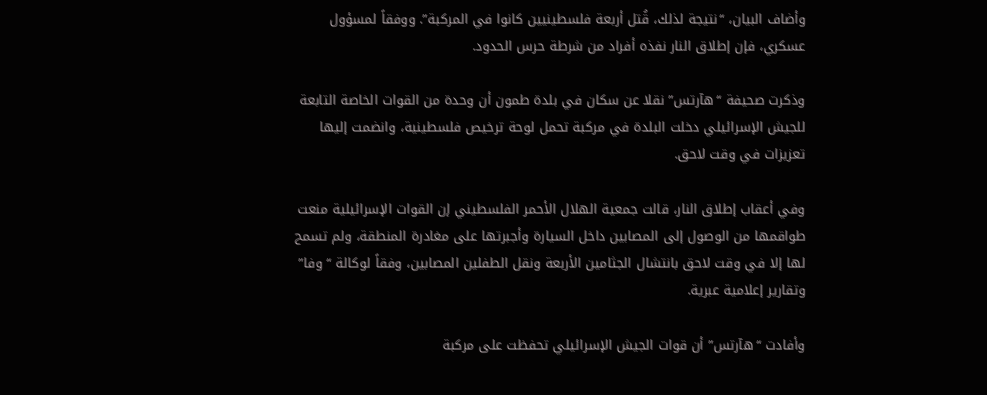وأضاف البيان، “نتيجة لذلك، قُتل أربعة فلسطينيين كانوا في المركبة”. ووفقاً لمسؤول عسكري، فإن إطلاق النار نفذه أفراد من شرطة حرس الحدود.

وذكرت صحيفة “هآرتس” نقلا عن سكان في بلدة طمون أن وحدة من القوات الخاصة التابعة للجيش الإسرائيلي دخلت البلدة في مركبة تحمل لوحة ترخيص فلسطينية، وانضمت إليها تعزيزات في وقت لاحق.

وفي أعقاب إطلاق النار، قالت جمعية الهلال الأحمر الفلسطيني إن القوات الإسرائيلية منعت طواقمها من الوصول إلى المصابين داخل السيارة وأجبرتها على مغادرة المنطقة، ولم تسمح لها إلا في وقت لاحق بانتشال الجثامين الأربعة ونقل الطفلين المصابين، وفقاً لوكالة “وفا” وتقارير إعلامية عبرية.

وأفادت “هآرتس” أن قوات الجيش الإسرائيلي تحفظت على مركبة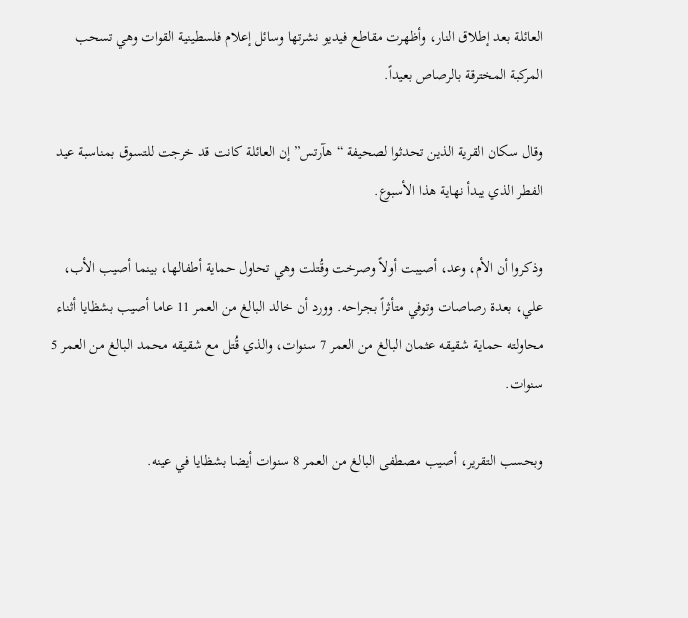العائلة بعد إطلاق النار، وأظهرت مقاطع فيديو نشرتها وسائل إعلام فلسطينية القوات وهي تسحب المركبة المخترقة بالرصاص بعيداً.

وقال سكان القرية الذين تحدثوا لصحيفة “هآرتس” إن العائلة كانت قد خرجت للتسوق بمناسبة عيد الفطر الذي يبدأ نهاية هذا الأسبوع.

وذكروا أن الأم، وعد، أصيبت أولاً وصرخت وقُتلت وهي تحاول حماية أطفالها، بينما أصيب الأب، علي، بعدة رصاصات وتوفي متأثراً بجراحه. وورد أن خالد البالغ من العمر 11 عاما أصيب بشظايا أثناء محاولته حماية شقيقه عثمان البالغ من العمر 7 سنوات، والذي قُتل مع شقيقه محمد البالغ من العمر 5 سنوات.

وبحسب التقرير، أصيب مصطفى البالغ من العمر 8 سنوات أيضا بشظايا في عينه.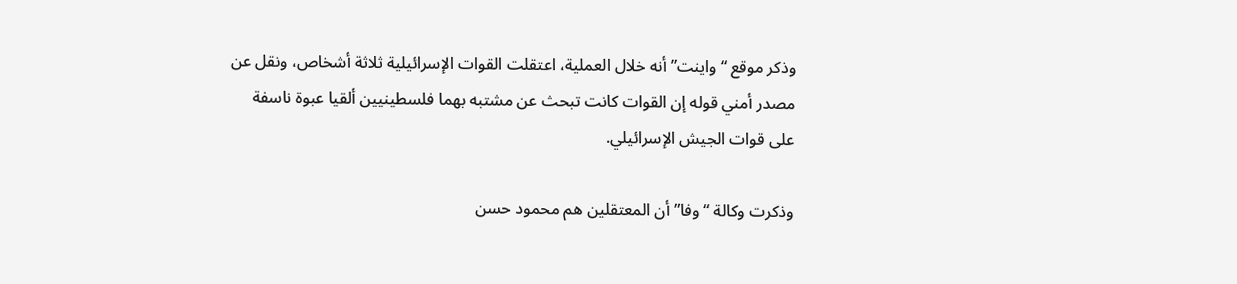وذكر موقع “واينت” أنه خلال العملية، اعتقلت القوات الإسرائيلية ثلاثة أشخاص، ونقل عن مصدر أمني قوله إن القوات كانت تبحث عن مشتبه بهما فلسطينيين ألقيا عبوة ناسفة على قوات الجيش الإسرائيلي.

وذكرت وكالة “وفا” أن المعتقلين هم محمود حسن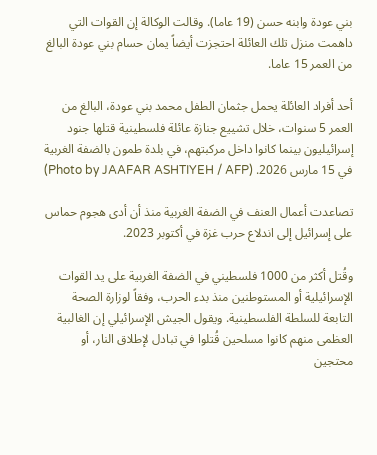بني عودة وابنه حسن (19 عاما). وقالت الوكالة إن القوات التي داهمت منزل تلك العائلة احتجزت أيضاً يمان حسام بني عودة البالغ من العمر 15 عاما.

أحد أفراد العائلة يحمل جثمان الطفل محمد بني عودة، البالغ من العمر 5 سنوات، خلال تشييع جنازة عائلة فلسطينية قتلها جنود إسرائيليون بينما كانوا داخل مركبتهم، في بلدة طمون بالضفة الغربية في 15 مارس 2026. (Photo by JAAFAR ASHTIYEH / AFP)

تصاعدت أعمال العنف في الضفة الغربية منذ أن أدى هجوم حماس على إسرائيل إلى اندلاع حرب غزة في أكتوبر 2023.

وقُتل أكثر من 1000 فلسطيني في الضفة الغربية على يد القوات الإسرائيلية أو المستوطنين منذ بدء الحرب، وفقاً لوزارة الصحة التابعة للسلطة الفلسطينية. ويقول الجيش الإسرائيلي إن الغالبية العظمى منهم كانوا مسلحين قُتلوا في تبادل لإطلاق النار، أو محتجين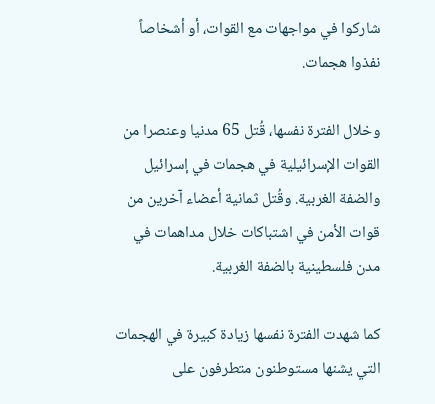شاركوا في مواجهات مع القوات، أو أشخاصاً نفذوا هجمات.

وخلال الفترة نفسها، قُتل 65 مدنيا وعنصرا من القوات الإسرائيلية في هجمات في إسرائيل والضفة الغربية. وقُتل ثمانية أعضاء آخرين من قوات الأمن في اشتباكات خلال مداهمات في مدن فلسطينية بالضفة الغربية.

كما شهدت الفترة نفسها زيادة كبيرة في الهجمات التي يشنها مستوطنون متطرفون على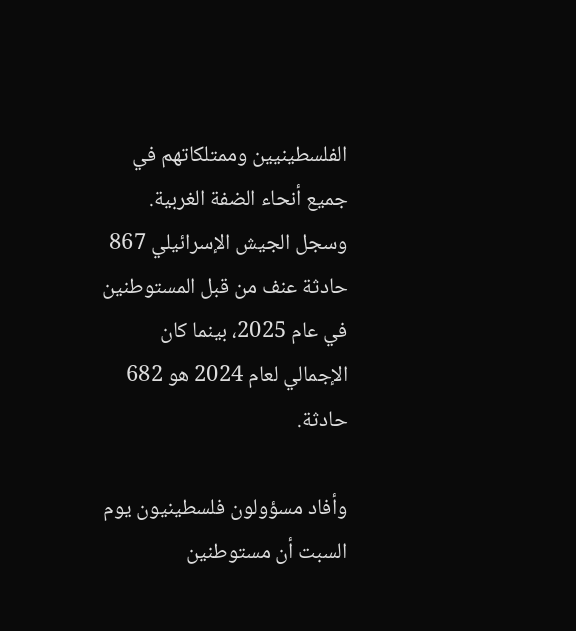الفلسطينيين وممتلكاتهم في جميع أنحاء الضفة الغربية. وسجل الجيش الإسرائيلي 867 حادثة عنف من قبل المستوطنين في عام 2025، بينما كان الإجمالي لعام 2024 هو 682 حادثة.

وأفاد مسؤولون فلسطينيون يوم السبت أن مستوطنين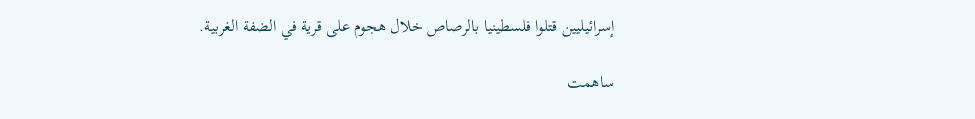إسرائيليين قتلوا فلسطينيا بالرصاص خلال هجوم على قرية في الضفة الغربية.

ساهمت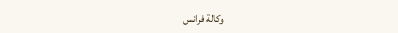وكالة فرانس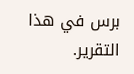برس في هذا التقرير.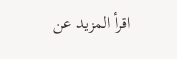اقرأ المزيد عن